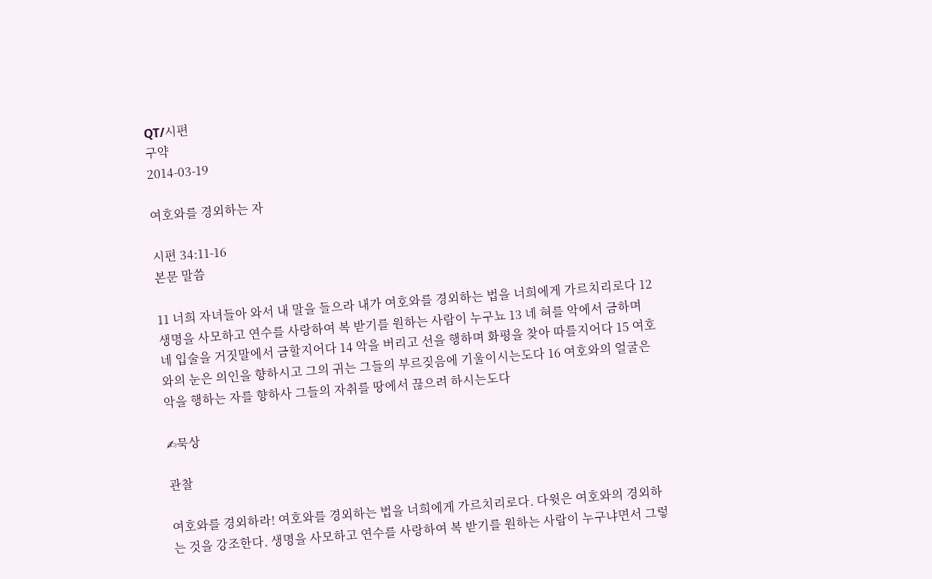QT/시편
구약
2014-03-19

여호와를 경외하는 자

시편 34:11-16
본문 말씀

11 너희 자녀들아 와서 내 말을 들으라 내가 여호와를 경외하는 법을 너희에게 가르치리로다 12 생명을 사모하고 연수를 사랑하여 복 받기를 원하는 사람이 누구뇨 13 네 혀를 악에서 금하며 네 입술을 거짓말에서 금할지어다 14 악을 버리고 선을 행하며 화평을 찾아 따를지어다 15 여호와의 눈은 의인을 향하시고 그의 귀는 그들의 부르짖음에 기울이시는도다 16 여호와의 얼굴은 악을 행하는 자를 향하사 그들의 자취를 땅에서 끊으려 하시는도다

✍묵상

관찰

여호와를 경외하라! 여호와를 경외하는 법을 너희에게 가르치리로다. 다윗은 여호와의 경외하는 것을 강조한다. 생명을 사모하고 연수를 사랑하여 복 받기를 원하는 사람이 누구냐면서 그렇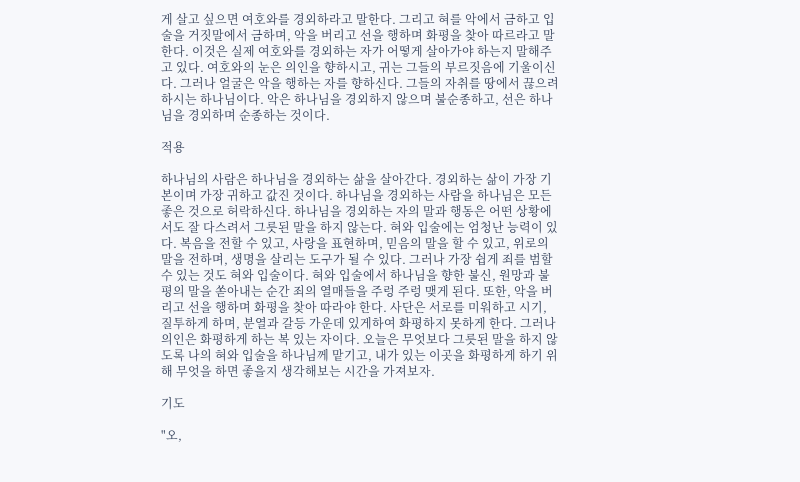게 살고 싶으면 여호와를 경외하라고 말한다. 그리고 혀를 악에서 금하고 입술을 거짓말에서 금하며, 악을 버리고 선을 행하며 화평을 찾아 따르라고 말한다. 이것은 실제 여호와를 경외하는 자가 어떻게 살아가야 하는지 말해주고 있다. 여호와의 눈은 의인을 향하시고, 귀는 그들의 부르짓음에 기울이신다. 그러나 얼굴은 악을 행하는 자를 향하신다. 그들의 자취를 땅에서 끊으려 하시는 하나님이다. 악은 하나님을 경외하지 않으며 불순종하고, 선은 하나님을 경외하며 순종하는 것이다.

적용

하나님의 사람은 하나님을 경외하는 삶을 살아간다. 경외하는 삶이 가장 기본이며 가장 귀하고 값진 것이다. 하나님을 경외하는 사람을 하나님은 모든 좋은 것으로 허락하신다. 하나님을 경외하는 자의 말과 행동은 어떤 상황에서도 잘 다스려서 그릇된 말을 하지 않는다. 혀와 입술에는 엄청난 능력이 있다. 복음을 전할 수 있고, 사랑을 표현하며, 믿음의 말을 할 수 있고, 위로의 말을 전하며, 생명을 살리는 도구가 될 수 있다. 그러나 가장 쉽게 죄를 범할 수 있는 것도 혀와 입술이다. 혀와 입술에서 하나님을 향한 불신, 원망과 불평의 말을 쏟아내는 순간 죄의 열매들을 주렁 주렁 맺게 된다. 또한, 악을 버리고 선을 행하며 화평을 찾아 따라야 한다. 사단은 서로를 미워하고 시기, 질투하게 하며, 분열과 갈등 가운데 있게하여 화평하지 못하게 한다. 그러나 의인은 화평하게 하는 복 있는 자이다. 오늘은 무엇보다 그릇된 말을 하지 않도록 나의 혀와 입술을 하나님께 맡기고, 내가 있는 이곳을 화평하게 하기 위해 무엇을 하면 좋을지 생각해보는 시간을 가져보자.

기도

"오,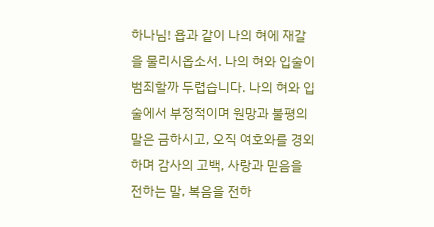하나님! 욥과 같이 나의 혀에 재갈을 물리시옵소서. 나의 혀와 입술이 범죄할까 두렵습니다. 나의 혀와 입술에서 부정적이며 원망과 불평의 말은 금하시고, 오직 여호와를 경외하며 감사의 고백, 사랑과 믿음을 전하는 말, 복음을 전하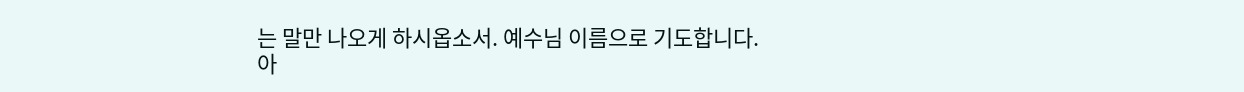는 말만 나오게 하시옵소서. 예수님 이름으로 기도합니다. 아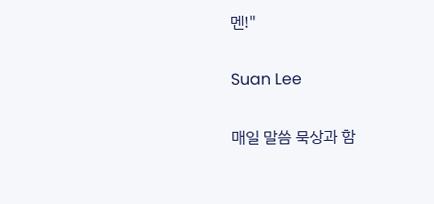멘!"

Suan Lee

매일 말씀 묵상과 함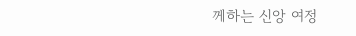께하는 신앙 여정